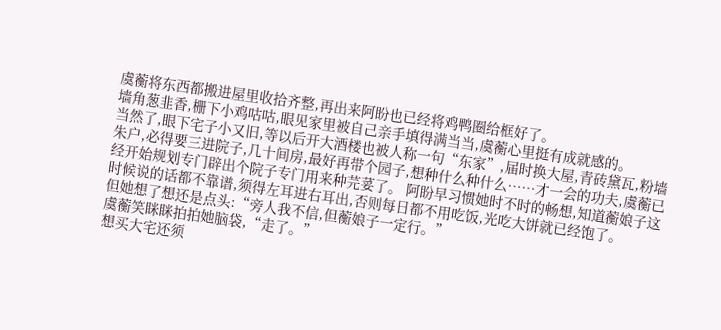虞蘅将东西都搬进屋里收拾齐整,再出来阿盼也已经将鸡鸭圈给框好了。
墙角葱韭香,栅下小鸡咕咕,眼见家里被自己亲手填得满当当,虞蘅心里挺有成就感的。
当然了,眼下宅子小又旧,等以后开大酒楼也被人称一句“东家”,届时换大屋,青砖黛瓦,粉墙朱户,必得要三进院子,几十间房,最好再带个园子,想种什么种什么……才一会的功夫,虞蘅已经开始规划专门辟出个院子专门用来种芫荽了。 阿盼早习惯她时不时的畅想,知道蘅娘子这时候说的话都不靠谱,须得左耳进右耳出,否则每日都不用吃饭,光吃大饼就已经饱了。
但她想了想还是点头:“旁人我不信,但蘅娘子一定行。”
虞蘅笑眯眯拍拍她脑袋,“走了。”
想买大宅还须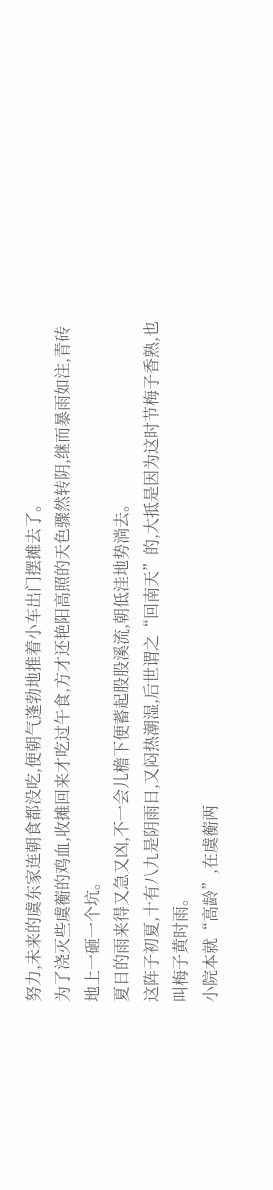努力,未来的虞东家连朝食都没吃,便朝气蓬勃地推着小车出门摆摊去了。
为了浇灭些虞蘅的鸡血,收摊回来才吃过午食,方才还艳阳高照的天色骤然转阴,继而暴雨如注,青砖地上一砸一个坑。
夏日的雨来得又急又凶,不一会儿檐下便蓄起股股溪流,朝低洼地势淌去。
这阵子初夏,十有八九是阴雨日,又闷热潮湿,后世谓之“回南天”的,大抵是因为这时节梅子香熟,也叫梅子黄时雨。
小院本就“高龄”,在虞蘅两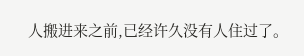人搬进来之前,已经许久没有人住过了。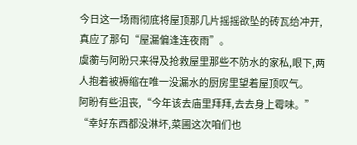今日这一场雨彻底将屋顶那几片摇摇欲坠的砖瓦给冲开,真应了那句“屋漏偏逢连夜雨”。
虞蘅与阿盼只来得及抢救屋里那些不防水的家私,眼下,两人抱着被褥缩在唯一没漏水的厨房里望着屋顶叹气。
阿盼有些沮丧,“今年该去庙里拜拜,去去身上霉味。”
“幸好东西都没淋坏,菜圃这次咱们也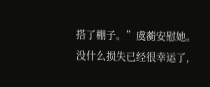搭了棚子。”虞蘅安慰她。
没什么损失已经很幸运了,